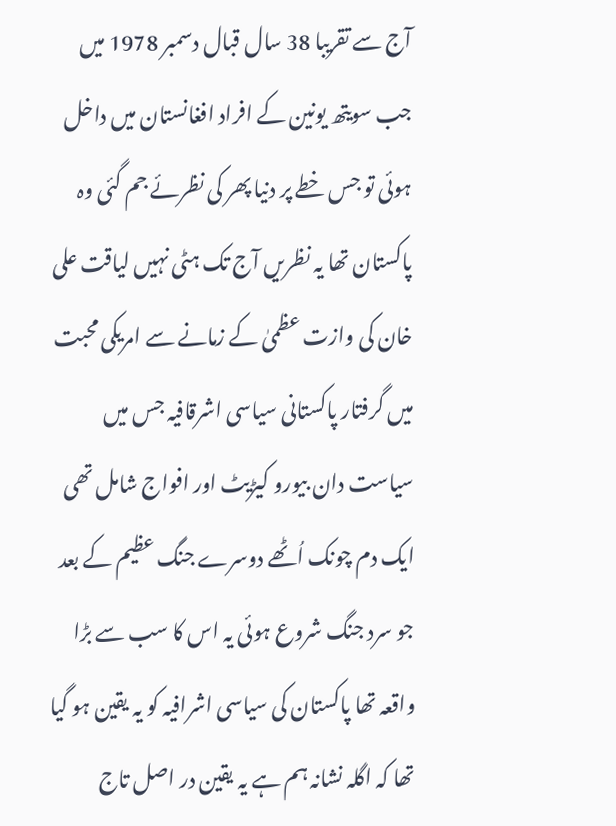آج سے تقریبا 38 سال قبال دسمبر 1978 میں جب سویتھ یونین کے افراد افغانستان میں داخل ہوئی تو جس خطے پر دنیا پھر کی نظرئے جم گئی وہ پاکستان تھا یہ نظریں آج تک ہٹی نہیں لیاقت علی خان کی وازت عظمیٰ کے زمانے سے امریکی محبت میں گرفتار پاکستانی سیاسی اشرقافیہ جس میں سیاست دان بیورو کیڑیٹ اور افواج شامل تھی ایک دم چونک اُٹھے دوسرے جنگ عظیم کے بعد جو سرد جنگ شروع ہوئی یہ اس کا سب سے بڑا واقعہ تھا پاکستان کی سیاسی اشرافیہ کو یہ یقین ہو گیا تھا کہ اگلہ نشانہ ہم ہے یہ یقین در اصل تاج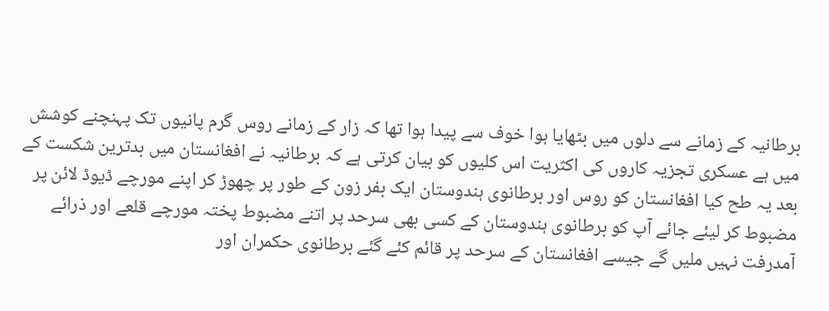برطانیہ کے زمانے سے دلوں میں بٹھایا ہوا خوف سے پیدا ہوا تھا کہ زار کے زمانے روس گرم پانیوں تک پہنچنے کوشش میں ہے عسکری تجزیہ کاروں کی اکثریت اس کلیوں کو بیان کرتی ہے کہ برطانیہ نے افغانستان میں بدترین شکست کے بعد یہ طح کیا افغانستان کو روس اور برطانوی ہندوستان ایک بفر زون کے طور پر چھوڑ کر اپنے مورچے ڈیوڈ لائن پر مضبوط کر لیئے جائے آپ کو برطانوی ہندوستان کے کسی بھی سرحد پر اتنے مضبوط پختہ مورچے قلعے اور ذرائے آمدرفت نہیں ملیں گے جیسے افغانستان کے سرحد پر قائم کئے گئے برطانوی حکمران اور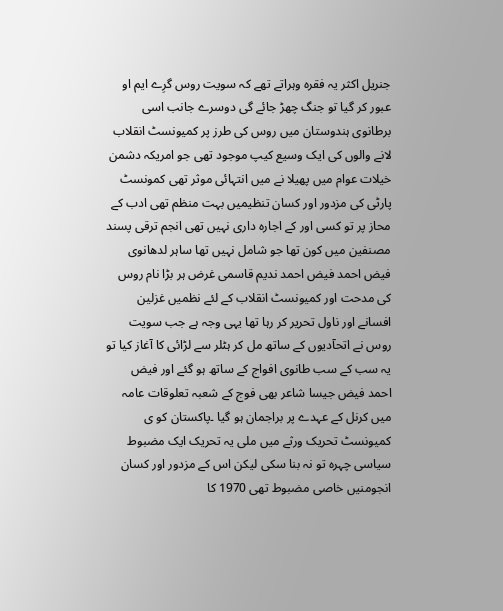جنریل اکثر یہ فقرہ وہراتے تھے کہ سویت روس گرِے ایم او عبور کر گیا تو جنگ چھڑ جائے گی دوسرے جانب اسی برطانوی ہندوستان میں روس کی طرز پر کمیونسٹ انقلاب لانے والوں کی ایک وسیع کیپ موجود تھی جو امریکہ دشمن خیلات عوام میں پھیلا نے میں انتہائی موثر تھی کمونسٹ پارٹی کی مزدور اور کسان تنظیمیں بہت منظم تھی ادب کے محاز پر تو کسی اور کے اجارہ داری نہیں تھی انجم ترقی پسند مصنفین میں کون تھا جو شامل نہیں تھا ساہر لدھانوی فیض احمد فیض احمد ندیم قاسمی غرض ہر بڑا نام روس کی مدحت اور کمیونسٹ انقلاب کے لئے نظمیں غزلین افسانے اور ناول تحریر کر رہا تھا یہی وجہ ہے جب سویت روس نے اتحآدیوں کے ساتھ مل کر ہٹلر سے لڑائی کا آغاز کیا تو یہ سب کے سب طانوی افواج کے ساتھ ہو گئے اور فیض احمد فیض جیسا شاعر بھی فوج کے شعبہ تعلوقات عامہ میں کرنل کے عہدے پر براجمان ہو گیا ۔پاکستان کو ی کمیونسٹ تحریک ورثے میں ملی یہ تحریک ایک مضبوط سیاسی چہرہ تو نہ بنا سکی لیکن اس کے مزدور اور کسان انجومنیں خاصی مضبوط تھی 1970 کا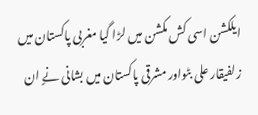ایلکشن اسی کش مکشن میں لڑا گیا مغربی پاکستان میں زلفیقار علی بٹواور مشرقی پاکستان میں بشانی نےٍ ان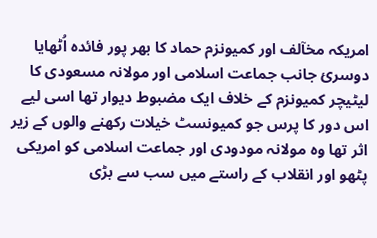امریکہ مخآلف اور کمیونزم حماد کا بھر پور فائدہ اُٹھایا دوسرئ جانب جماعت اسلامی اور مولانہ مسعودی کا لیٹیچر کمیونزم کے خلاف ایک مضبوط دیوار تھا اسی لیے اس دور کا پرس جو کمیونسٹ خیلات رکھنے والوں کے زیر اثر تھا وہ مولانہ مودودی اور جماعت اسلامی کو امریکی پٹھو اور انقلاب کے راستے میں سب سے بڑی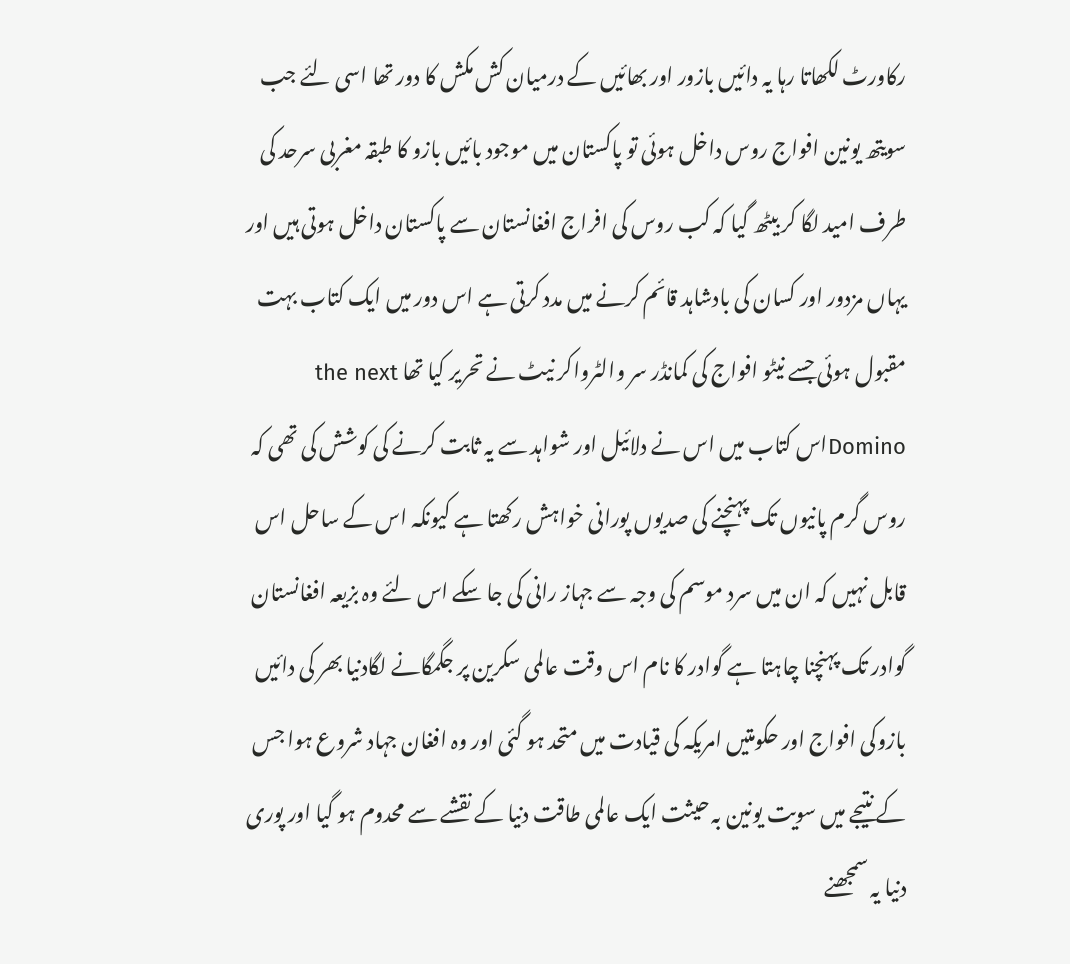رکاورٹ لکھاتا رہا یہ دائیں بازور اور بھائیں کے درمیان کش مکش کا دور تھا اسی لئے جب سویتھ یونین افواج روس داخل ہوئی تو پاکستان میں موجود بائیں بازو کا طبقہ مغربی سرحد کی طرف امید لگا کر بیٹھ گیا کہ کب روس کی افراج افغانستان سے پاکستان داخل ہوتی ہیں اور یہاں مزدور اور کسان کی بادشاہد قائم کرنے میں مدد کرتی ہے اس دور میں ایک کتاب بہت مقبول ہوئی جسے نیٹو افواج کی کمانڈر سر والٹرواکر نیٹ نے تحریر کیا تھا the next Dominoاس کتاب میں اس نے دلائیل اور شواہد سے یہ ثابت کرنے کی کوشش کی تھی کہ روس گرم پانیوں تک پہنچنے کی صدیوں پورانی خواہش رکھتا ہے کیونکہ اس کے ساحل اس قابل نہیں کہ ان میں سرد موسم کی وجہ سے جہاز رانی کی جا سکے اس لئے وہ بزیعہ افغانستان گوادر تک پہنچنا چاہتا ہے گوادر کا نام اس وقت عالمی سکرین پر جگمگانے لگادنیا بھر کی دائیں بازوکی افواج اور حکومتیں امریکہ کی قیادت میں متحد ہو گئی اور وہ افغان جہاد شروع ہوا جس کے نتیجے میں سویت یونین بہ حیثت ایک عالمی طاقت دنیا کے نقشے سے محدوم ہو گیا اور پوری دنیا یہ سمجھنے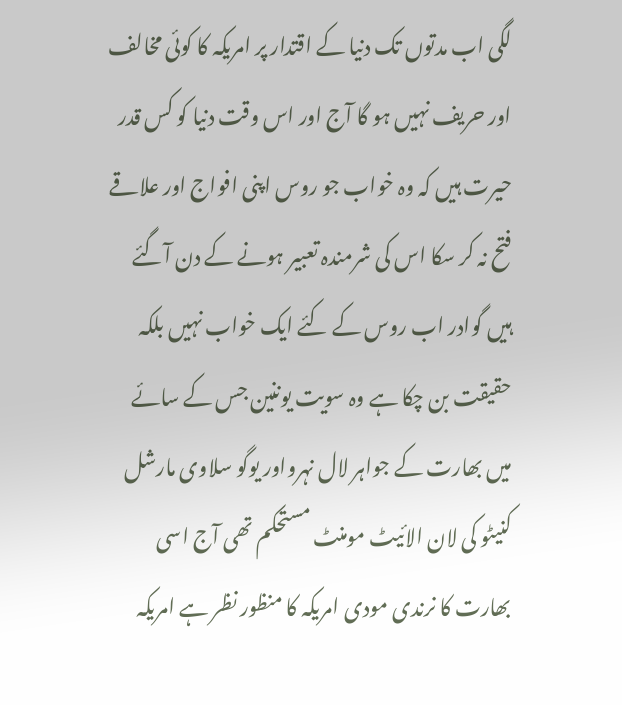لگی اب مدتوں تک دنیا کے اقتدار پر امریکہ کا کوئی مخالف اور حریف نہیں ہو گا آج اور اس وقت دنیا کو کس قدر حیرت ہیں کہ وہ خواب جو روس اپنی افواج اور علاقے فتح نہ کر سکا اس کی شرمندہ تعبیر ہونے کے دن آگئے ہیں گوادر اب روس کے کئے ایک خواب نہیں بلکہ حقیقت بن چکا ہے وہ سویت یوننین جس کے سائے میں بھارت کے جواہر لال نہرواور یوگو سلاوی مارشل کنیٹو کی لان الائیٹ مومنٹ مستحکم تھی آج اسی بھارت کا نرندی مودی امریکہ کا منظور نظر ہے امریکہ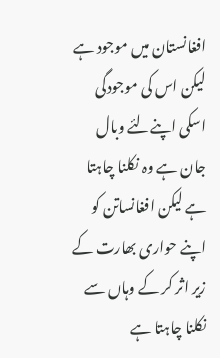افغانستان میں موجود ہے لیکن اس کی موجودگی اسکی اپنےلئے وبال جان ہے وہ نکلنا چاہتا ہے لیکن افغانساتن کو اپنے حواری بھارت کے زیر اثر کر کے وہاں سے نکلنا چاہتا ہے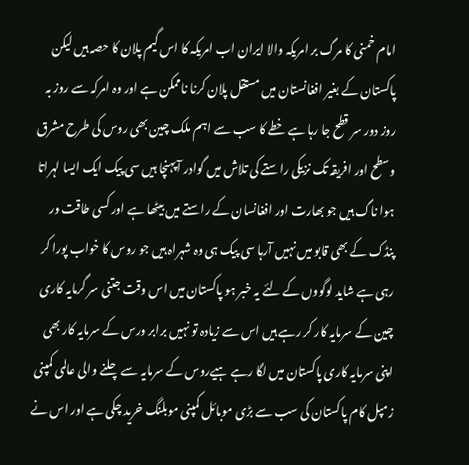امام خمنی کا مرگ بر امریکہ والا ایران اب امریکہ کا اس گیم پلان کا حصہ ہیں لیکن پاکستان کے بغیر افغانستان میں مستقل پلان کرنا ناممکن ہے اور وہ امرکہ سے روز بہ روز دور سر قطح جا رہا ہے خطے کا سب سے اہم ملک چین بھی روس کی طرح مشرق وسطح اور افریقہ تک نزیکی راستے کی تلاش میں گوادر آپہنچا ہیں سی پیک ایک ایسا لہراتا ہوا ناگ ہیں جو بھارت اور افغانسان کے راستے میں بیٹھا ہے اور کسی طاقت ور پنڈک کے بھی قابو میں نہیں آرہا سی پیک ہی وہ شہراہ ہیں جو روس کا خواب پورا کر رہی ہے شاید لوگووں کے لئے یہ خبر ہو پاکستان میں اس وقت جتنی سر گرمایہ کاری چین کے سرمایہ کار کر رہے ہیں اس سے زیادہ تو نہیں برابر ورس کے سرمایہ کار بھی اپنی سرمایہ کاری پاکستان میں لگا رہے ہیےروس کے سرمایہ سے چلنے والی عالمی کمپنی زمپل کام پاکستان کی سب سے بڑی موبائل کمپنی موبلنگ خرید چکی ہے اور اس نے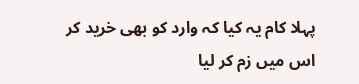پہلا کام یہ کیا کہ وارد کو بھی خرید کر اس میں زم کر لیا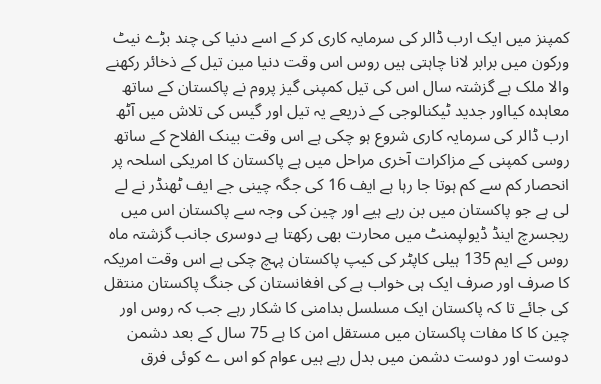کمپنز میں ایک ارب ڈالر کی سرمایہ کاری کر کے اسے دنیا کی چند بڑے نیٹ ورکون میں برابر لانا چاہتی ہیں روس اس وقت دنیا مین تیل کے ذخائر رکھنے والا ملک ہے گزشتہ سال اس کی تیل کمپنی گیز پروم نے پاکستان کے ساتھ معاہدہ کیااور جدید ٹیکنالوجی کے ذریعے یہ تیل اور گیس کی تلاش میں آٹھ ارب ڈالر کی سرمایہ کاری شروع ہو چکی ہے اس وقت بینک الفلاح کے ساتھ روسی کمپنی کے مزاکرات آخری مراحل میں ہے پاکستان کا امریکی اسلحہ پر انحصار کم سے کم ہوتا جا رہا ہے ایف 16 کی جگہ چینی جے ایف ٹھنڈر نے لے لی ہے جو پاکستان میں بن رہے ہیے اور چین کی وجہ سے پاکستان اس میں ریجسرچ اینڈ ڈیولپمنٹ میں محارت بھی رکھتا ہے دوسری جانب گزشتہ ماہ روس کے ایم 135 ہیلی کاپٹر کی کیپ پاکستان پہچ چکی ہے اس وقت امریکہ کا صرف اور صرف ایک ہی خواب ہے کی افغانستان کی جنگ پاکستان منتقل کی جائے تا کہ پاکستان ایک مسلسل بدامنی کا شکار رہے جب کہ روس اور چین کا کا مفات پاکستان میں مستقل امن کا ہے 75 سال کے بعد دشمن دوست اور دوست دشمن میں بدل رہے ہیں عوام کو اس ے کوئی فرق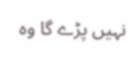نہیں پڑے گا وہ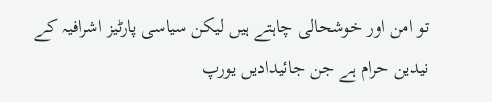تو امن اور خوشحالی چاہتے ہیں لیکن سیاسی پارٹیز اشرافیہ کے نیدین حرام ہے جن جائیدادیں یورپ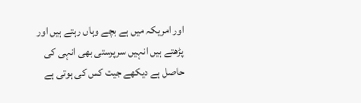اور امریکہ میں ہے بچے وہاں رہتے ہیں اور پڑھتے ہیں انہیں سرپرستی بھی انہی کی حاصل ہے دیکھے جیت کس کی ہوتی ہے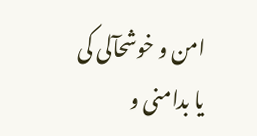امن و خوشحآلی کی یا بدامنی و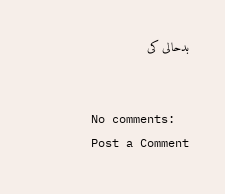بدحالی کی


No comments:
Post a Comment